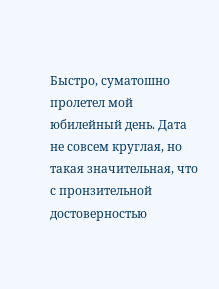Быстро, суматошно пролетел мой юбилейный день. Дата не совсем круглая, но такая значительная, что с пронзительной достоверностью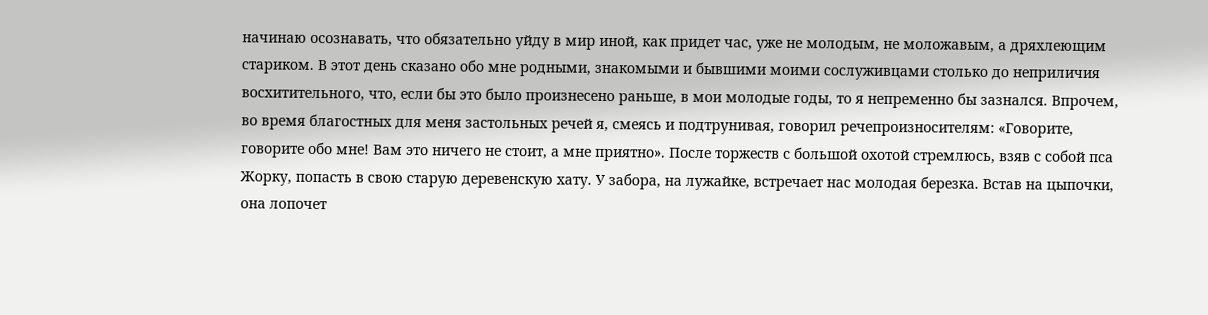начинаю осознавать, что обязательно уйду в мир иной, как придет час, уже не молодым, не моложавым, а дряхлеющим стариком. В этот день сказано обо мне родными, знакомыми и бывшими моими сослуживцами столько до неприличия восхитительного, что, если бы это было произнесено раньше, в мои молодые годы, то я непременно бы зазнался. Впрочем, во время благостных для меня застольных речей я, смеясь и подтрунивая, говорил речепроизносителям: «Говорите, говорите обо мне! Вам это ничего не стоит, а мне приятно». После торжеств с большой охотой стремлюсь, взяв с собой пса Жорку, попасть в свою старую деревенскую хату. У забора, на лужайке, встречает нас молодая березка. Встав на цыпочки, она лопочет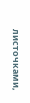листочками,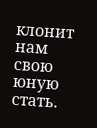клонит нам свою юную стать.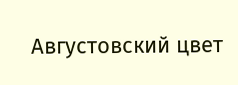Августовский цвет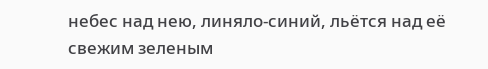небес над нею, линяло-синий, льётся над её свежим зеленым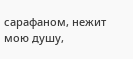сарафаном, нежит мою душу,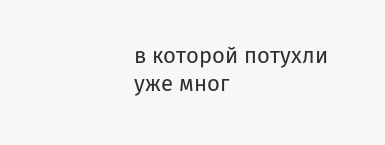в которой потухли уже мног